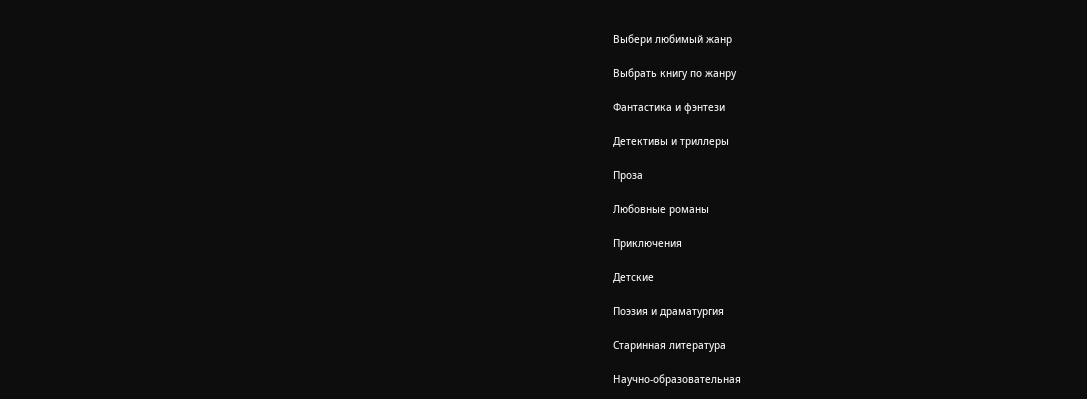Выбери любимый жанр

Выбрать книгу по жанру

Фантастика и фэнтези

Детективы и триллеры

Проза

Любовные романы

Приключения

Детские

Поэзия и драматургия

Старинная литература

Научно-образовательная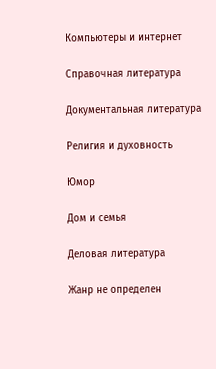Компьютеры и интернет

Справочная литература

Документальная литература

Религия и духовность

Юмор

Дом и семья

Деловая литература

Жанр не определен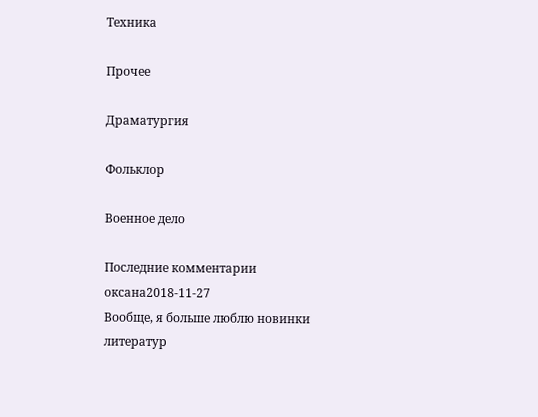Техника

Прочее

Драматургия

Фольклор

Военное дело

Последние комментарии
оксана2018-11-27
Вообще, я больше люблю новинки литератур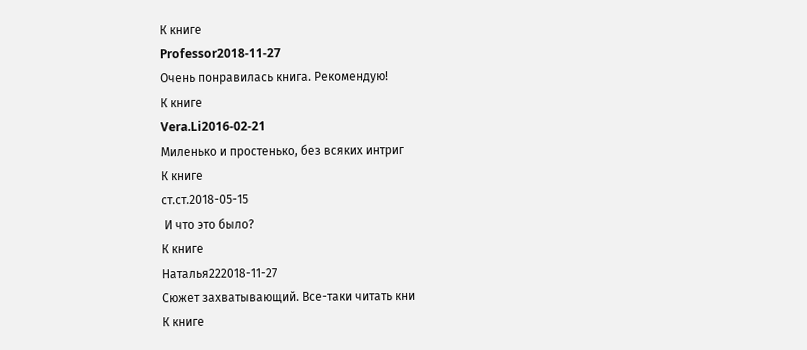К книге
Professor2018-11-27
Очень понравилась книга. Рекомендую!
К книге
Vera.Li2016-02-21
Миленько и простенько, без всяких интриг
К книге
ст.ст.2018-05-15
 И что это было?
К книге
Наталья222018-11-27
Сюжет захватывающий. Все-таки читать кни
К книге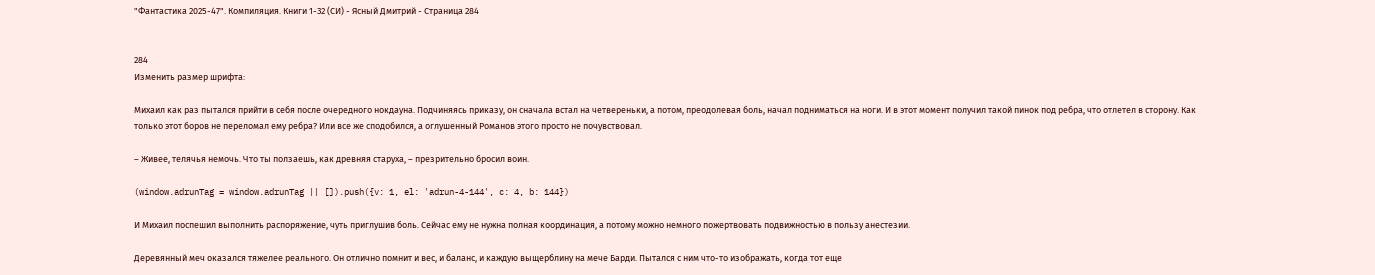"Фантастика 2025-47". Компиляция. Книги 1-32 (СИ) - Ясный Дмитрий - Страница 284


284
Изменить размер шрифта:

Михаил как раз пытался прийти в себя после очередного нокдауна. Подчиняясь приказу, он сначала встал на четвереньки, а потом, преодолевая боль, начал подниматься на ноги. И в этот момент получил такой пинок под ребра, что отлетел в сторону. Как только этот боров не переломал ему ребра? Или все же сподобился, а оглушенный Романов этого просто не почувствовал.

– Живее, телячья немочь. Что ты ползаешь, как древняя старуха, – презрительно бросил воин.

(window.adrunTag = window.adrunTag || []).push({v: 1, el: 'adrun-4-144', c: 4, b: 144})

И Михаил поспешил выполнить распоряжение, чуть приглушив боль. Сейчас ему не нужна полная координация, а потому можно немного пожертвовать подвижностью в пользу анестезии.

Деревянный меч оказался тяжелее реального. Он отлично помнит и вес, и баланс, и каждую выщерблину на мече Барди. Пытался с ним что-то изображать, когда тот еще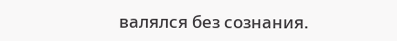валялся без сознания.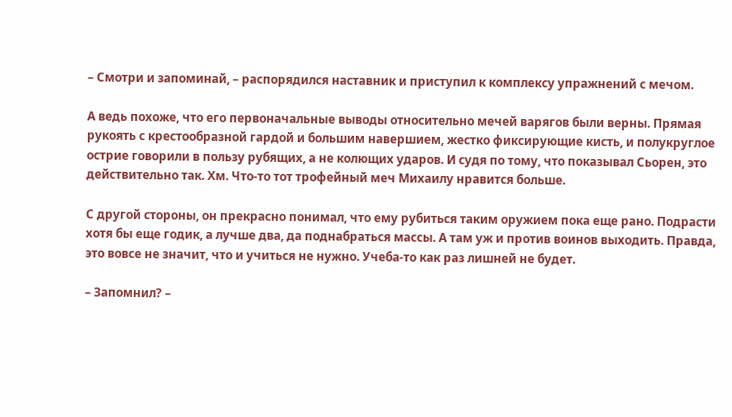– Смотри и запоминай, – распорядился наставник и приступил к комплексу упражнений с мечом.

А ведь похоже, что его первоначальные выводы относительно мечей варягов были верны. Прямая рукоять с крестообразной гардой и большим навершием, жестко фиксирующие кисть, и полукруглое острие говорили в пользу рубящих, а не колющих ударов. И судя по тому, что показывал Сьорен, это действительно так. Хм. Что-то тот трофейный меч Михаилу нравится больше.

С другой стороны, он прекрасно понимал, что ему рубиться таким оружием пока еще рано. Подрасти хотя бы еще годик, а лучше два, да поднабраться массы. А там уж и против воинов выходить. Правда, это вовсе не значит, что и учиться не нужно. Учеба-то как раз лишней не будет.

– Запомнил? –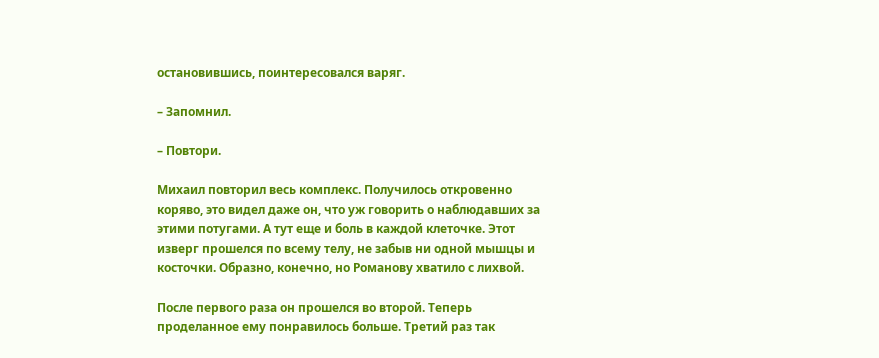остановившись, поинтересовался варяг.

– Запомнил.

– Повтори.

Михаил повторил весь комплекс. Получилось откровенно коряво, это видел даже он, что уж говорить о наблюдавших за этими потугами. А тут еще и боль в каждой клеточке. Этот изверг прошелся по всему телу, не забыв ни одной мышцы и косточки. Образно, конечно, но Романову хватило с лихвой.

После первого раза он прошелся во второй. Теперь проделанное ему понравилось больше. Третий раз так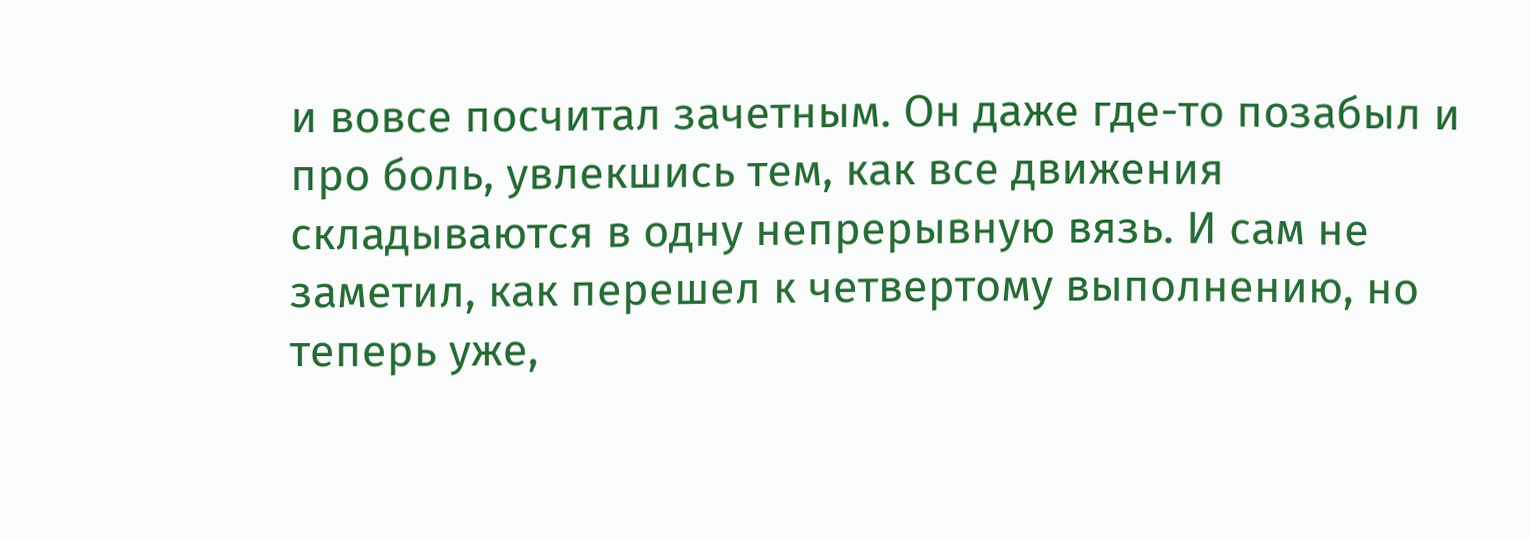и вовсе посчитал зачетным. Он даже где-то позабыл и про боль, увлекшись тем, как все движения складываются в одну непрерывную вязь. И сам не заметил, как перешел к четвертому выполнению, но теперь уже,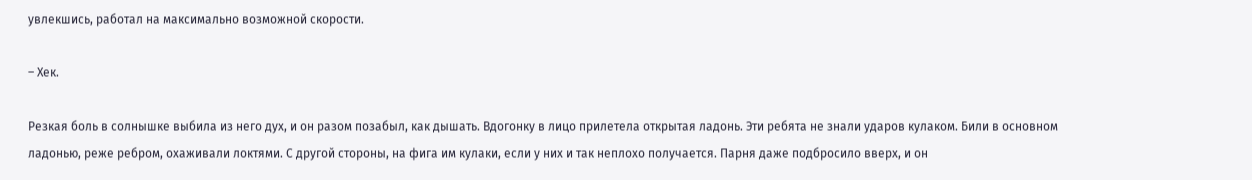увлекшись, работал на максимально возможной скорости.

– Хек.

Резкая боль в солнышке выбила из него дух, и он разом позабыл, как дышать. Вдогонку в лицо прилетела открытая ладонь. Эти ребята не знали ударов кулаком. Били в основном ладонью, реже ребром, охаживали локтями. С другой стороны, на фига им кулаки, если у них и так неплохо получается. Парня даже подбросило вверх, и он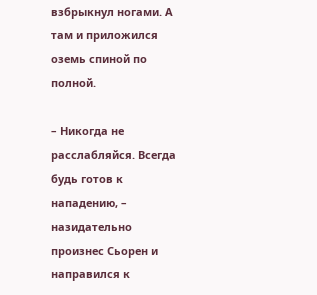взбрыкнул ногами. А там и приложился оземь спиной по полной.

– Никогда не расслабляйся. Всегда будь готов к нападению, – назидательно произнес Сьорен и направился к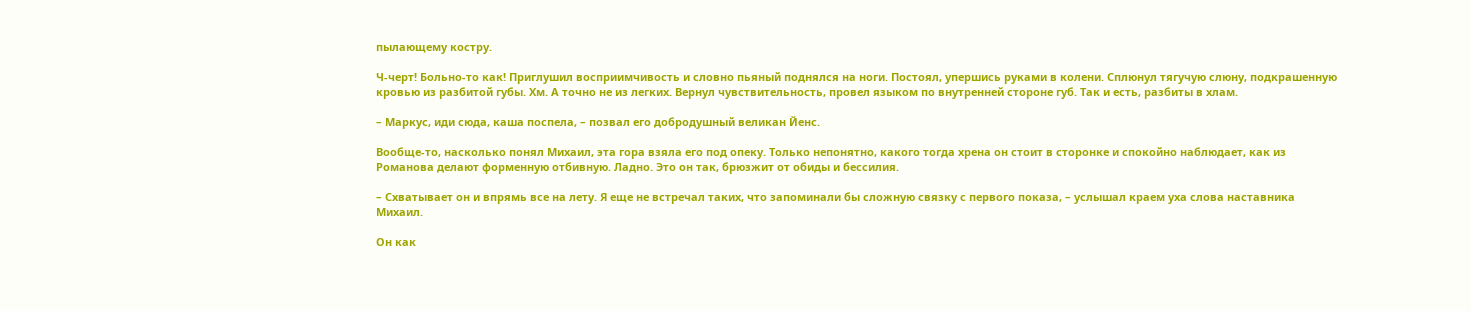пылающему костру.

Ч-черт! Больно-то как! Приглушил восприимчивость и словно пьяный поднялся на ноги. Постоял, упершись руками в колени. Сплюнул тягучую слюну, подкрашенную кровью из разбитой губы. Хм. А точно не из легких. Вернул чувствительность, провел языком по внутренней стороне губ. Так и есть, разбиты в хлам.

– Маркус, иди сюда, каша поспела, – позвал его добродушный великан Йенс.

Вообще-то, насколько понял Михаил, эта гора взяла его под опеку. Только непонятно, какого тогда хрена он стоит в сторонке и спокойно наблюдает, как из Романова делают форменную отбивную. Ладно. Это он так, брюзжит от обиды и бессилия.

– Схватывает он и впрямь все на лету. Я еще не встречал таких, что запоминали бы сложную связку с первого показа, – услышал краем уха слова наставника Михаил.

Он как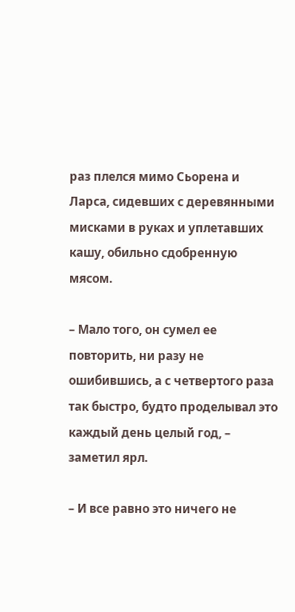раз плелся мимо Сьорена и Ларса, сидевших с деревянными мисками в руках и уплетавших кашу, обильно сдобренную мясом.

– Мало того, он сумел ее повторить, ни разу не ошибившись, а с четвертого раза так быстро, будто проделывал это каждый день целый год, – заметил ярл.

– И все равно это ничего не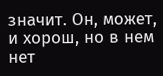значит. Он, может, и хорош, но в нем нет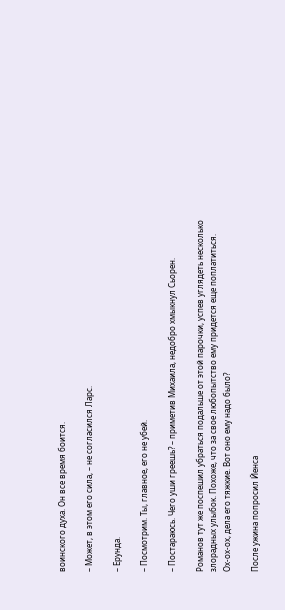воинского духа. Он все время боится.

– Может, в этом его сила, – не согласился Ларс.

– Ерунда.

– Посмотрим. Ты, главное, его не убей.

– Постараюсь. Чего уши греешь? – приметив Михаила, недобро хмыкнул Сьорен.

Романов тут же поспешил убраться подальше от этой парочки, успев углядеть несколько злорадных улыбок. Похоже, что за свое любопытство ему придется еще поплатиться. Ох-ох-ох, дела его тяжкие. Вот оно ему надо было?

После ужина попросил Йенса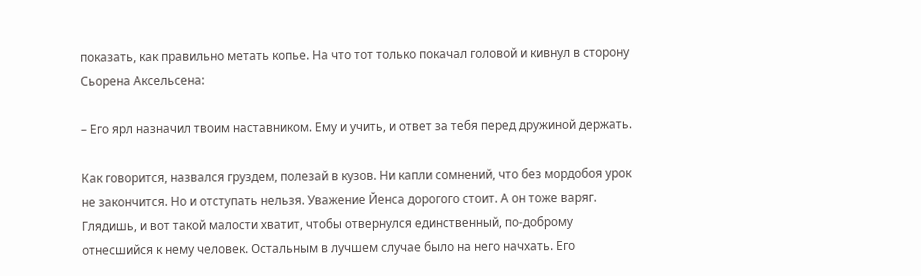показать, как правильно метать копье. На что тот только покачал головой и кивнул в сторону Сьорена Аксельсена:

– Его ярл назначил твоим наставником. Ему и учить, и ответ за тебя перед дружиной держать.

Как говорится, назвался груздем, полезай в кузов. Ни капли сомнений, что без мордобоя урок не закончится. Но и отступать нельзя. Уважение Йенса дорогого стоит. А он тоже варяг. Глядишь, и вот такой малости хватит, чтобы отвернулся единственный, по-доброму отнесшийся к нему человек. Остальным в лучшем случае было на него начхать. Его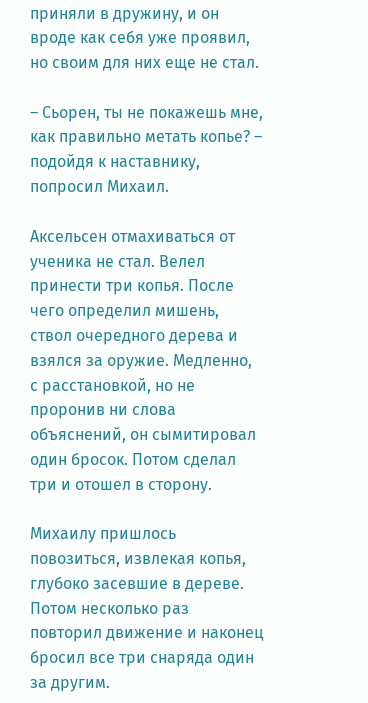приняли в дружину, и он вроде как себя уже проявил, но своим для них еще не стал.

– Сьорен, ты не покажешь мне, как правильно метать копье? – подойдя к наставнику, попросил Михаил.

Аксельсен отмахиваться от ученика не стал. Велел принести три копья. После чего определил мишень, ствол очередного дерева и взялся за оружие. Медленно, с расстановкой, но не проронив ни слова объяснений, он сымитировал один бросок. Потом сделал три и отошел в сторону.

Михаилу пришлось повозиться, извлекая копья, глубоко засевшие в дереве. Потом несколько раз повторил движение и наконец бросил все три снаряда один за другим.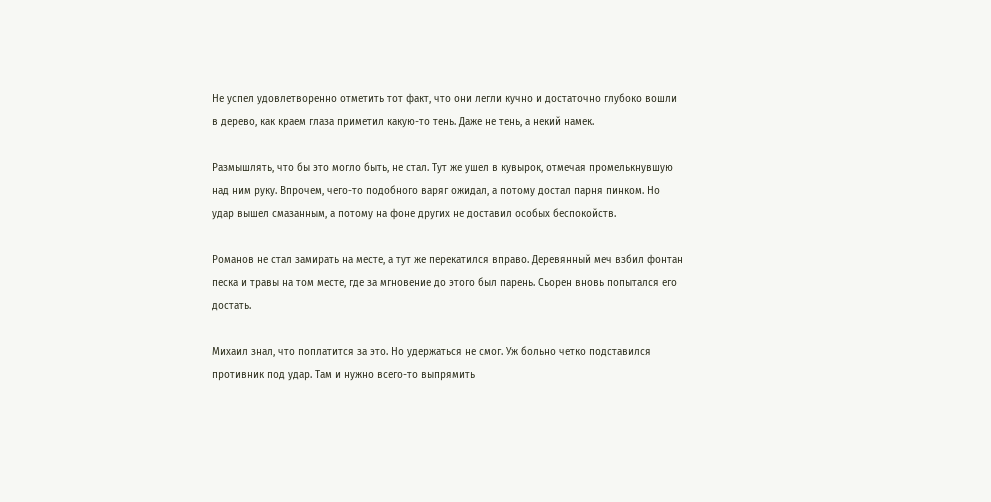Не успел удовлетворенно отметить тот факт, что они легли кучно и достаточно глубоко вошли в дерево, как краем глаза приметил какую-то тень. Даже не тень, а некий намек.

Размышлять, что бы это могло быть, не стал. Тут же ушел в кувырок, отмечая промелькнувшую над ним руку. Впрочем, чего-то подобного варяг ожидал, а потому достал парня пинком. Но удар вышел смазанным, а потому на фоне других не доставил особых беспокойств.

Романов не стал замирать на месте, а тут же перекатился вправо. Деревянный меч взбил фонтан песка и травы на том месте, где за мгновение до этого был парень. Сьорен вновь попытался его достать.

Михаил знал, что поплатится за это. Но удержаться не смог. Уж больно четко подставился противник под удар. Там и нужно всего-то выпрямить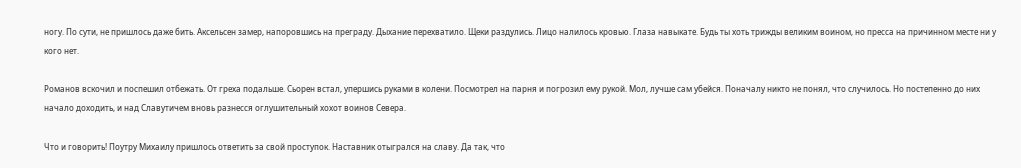ногу. По сути, не пришлось даже бить. Аксельсен замер, напоровшись на преграду. Дыхание перехватило. Щеки раздулись. Лицо налилось кровью. Глаза навыкате. Будь ты хоть трижды великим воином, но пресса на причинном месте ни у кого нет.

Романов вскочил и поспешил отбежать. От греха подальше. Сьорен встал, упершись руками в колени. Посмотрел на парня и погрозил ему рукой. Мол, лучше сам убейся. Поначалу никто не понял, что случилось. Но постепенно до них начало доходить, и над Славутичем вновь разнесся оглушительный хохот воинов Севера.

Что и говорить! Поутру Михаилу пришлось ответить за свой проступок. Наставник отыгрался на славу. Да так, что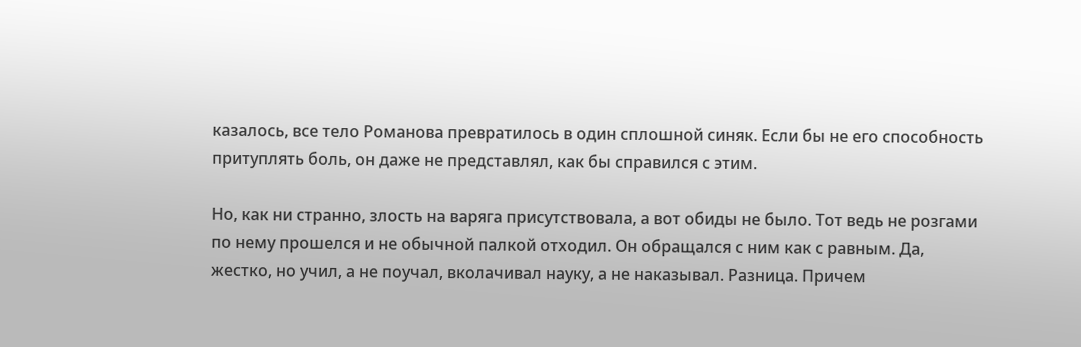казалось, все тело Романова превратилось в один сплошной синяк. Если бы не его способность притуплять боль, он даже не представлял, как бы справился с этим.

Но, как ни странно, злость на варяга присутствовала, а вот обиды не было. Тот ведь не розгами по нему прошелся и не обычной палкой отходил. Он обращался с ним как с равным. Да, жестко, но учил, а не поучал, вколачивал науку, а не наказывал. Разница. Причем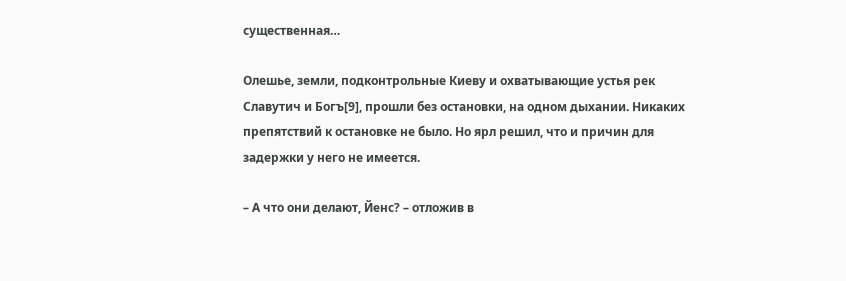существенная…

Олешье, земли, подконтрольные Киеву и охватывающие устья рек Славутич и Богъ[9], прошли без остановки, на одном дыхании. Никаких препятствий к остановке не было. Но ярл решил, что и причин для задержки у него не имеется.

– А что они делают, Йенс? – отложив в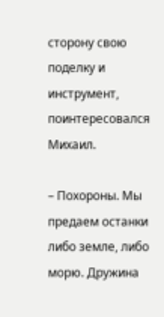сторону свою поделку и инструмент, поинтересовался Михаил.

– Похороны. Мы предаем останки либо земле, либо морю. Дружина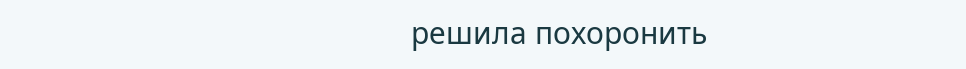решила похоронить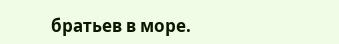братьев в море.